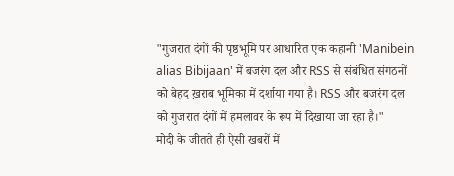"गुजरात दंगों की पृष्ठभूमि पर आधारित एक कहानी 'Manibein alias Bibijaan' में बजरंग दल और RSS से संबंधित संगठनों को बेहद ख़राब भूमिका में दर्शाया गया है। RSS और बजरंग दल को गुजरात दंगों में हमलावर के रूप में दिखाया जा रहा है।"
मोदी के जीतते ही ऐसी खबरों में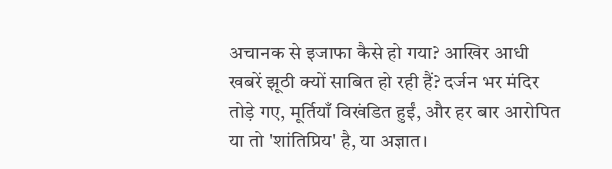अचानक से इजाफा कैसे हो गया? आखिर आधी खबरें झूठी क्यों साबित हो रही हैं? दर्जन भर मंदिर तोड़े गए, मूर्तियाँ विखंडित हुईं, और हर बार आरोपित या तो 'शांतिप्रिय' है, या अज्ञात।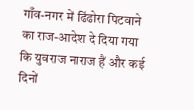गाँव-नगर में ढिंढोरा पिटवाने का राज-आदेश दे दिया गया कि युवराज नाराज हैं और कई दिनों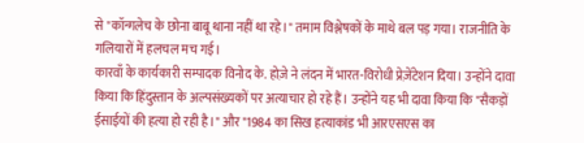से "कॉन्गलेच के छोना बाबू थाना नहीं था रहे।" तमाम विश्लेषकों के माथे बल पड़ गया। राजनीति के गलियारों में हलचल मच गई।
कारवाँ के कार्यकारी सम्पादक विनोद के. होज़े ने लंदन में भारत-विरोधी प्रेज़ेंटेशन दिया। उन्होंने दावा किया कि हिंदुस्तान के अल्पसंख्यकों पर अत्याचार हो रहे हैं। उन्होंने यह भी दावा किया कि "सैकड़ों ईसाईयों की हत्या हो रही है।" और "1984 का सिख हत्याकांड भी आरएसएस का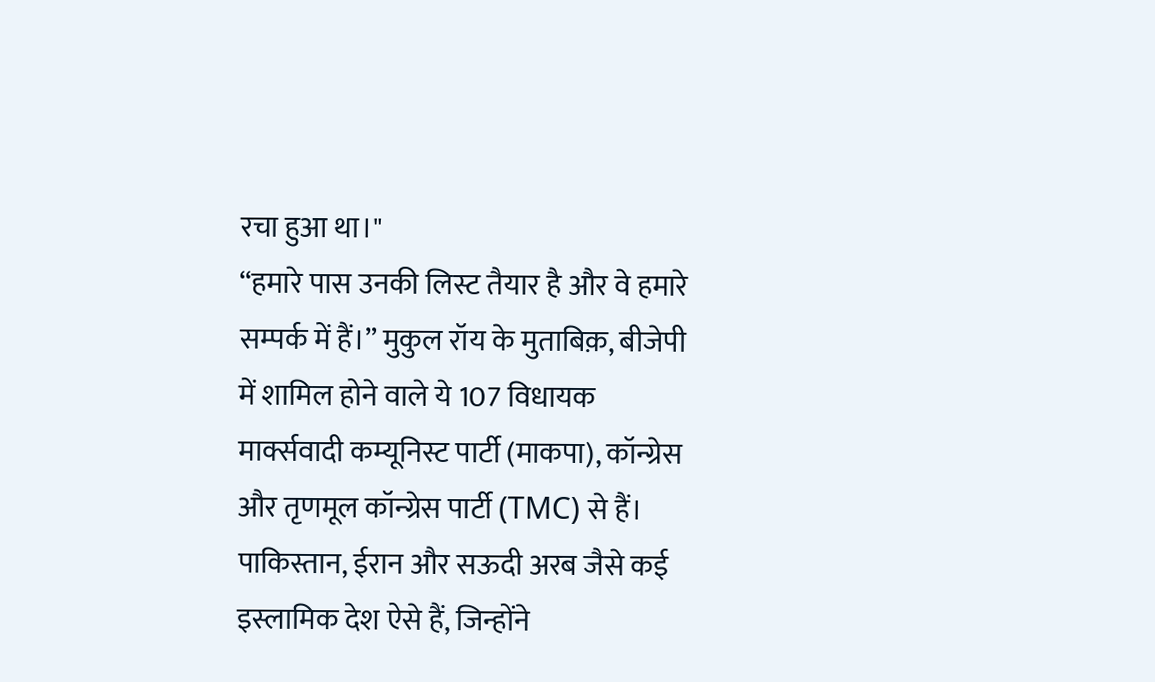रचा हुआ था।"
“हमारे पास उनकी लिस्ट तैयार है और वे हमारे सम्पर्क में हैं।” मुकुल रॉय के मुताबिक़, बीजेपी में शामिल होने वाले ये 107 विधायक मार्क्सवादी कम्यूनिस्ट पार्टी (माकपा), कॉन्ग्रेस और तृणमूल कॉन्ग्रेस पार्टी (TMC) से हैं।
पाकिस्तान, ईरान और सऊदी अरब जैसे कई इस्लामिक देश ऐसे हैं, जिन्होंने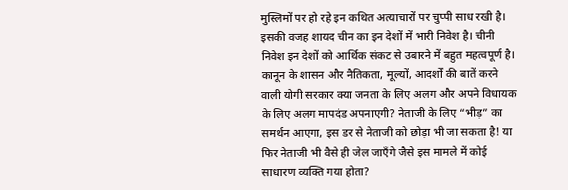मुस्लिमों पर हो रहे इन कथित अत्याचारों पर चुप्पी साध रखी है। इसकी वजह शायद चीन का इन देशों में भारी निवेश है। चीनी निवेश इन देशों को आर्थिक संकट से उबारने में बहुत महत्वपूर्ण है।
कानून के शासन और नैतिकता, मूल्यों, आदर्शों की बातें करने वाली योगी सरकार क्या जनता के लिए अलग और अपने विधायक के लिए अलग मापदंड अपनाएगी? नेताजी के लिए “भीड़” का समर्थन आएगा, इस डर से नेताजी को छोड़ा भी जा सकता है! या फिर नेताजी भी वैसे ही जेल जाएँगे जैसे इस मामले में कोई साधारण व्यक्ति गया होता?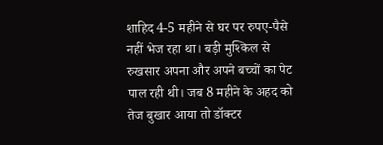शाहिद 4-5 महीने से घर पर रुपए-पैसे नहीं भेज रहा था। बड़ी मुश्किल से रुखसार अपना और अपने बच्चों का पेट पाल रही थी। जब 8 महीने के अहद को तेज बुखार आया तो डॉक्टर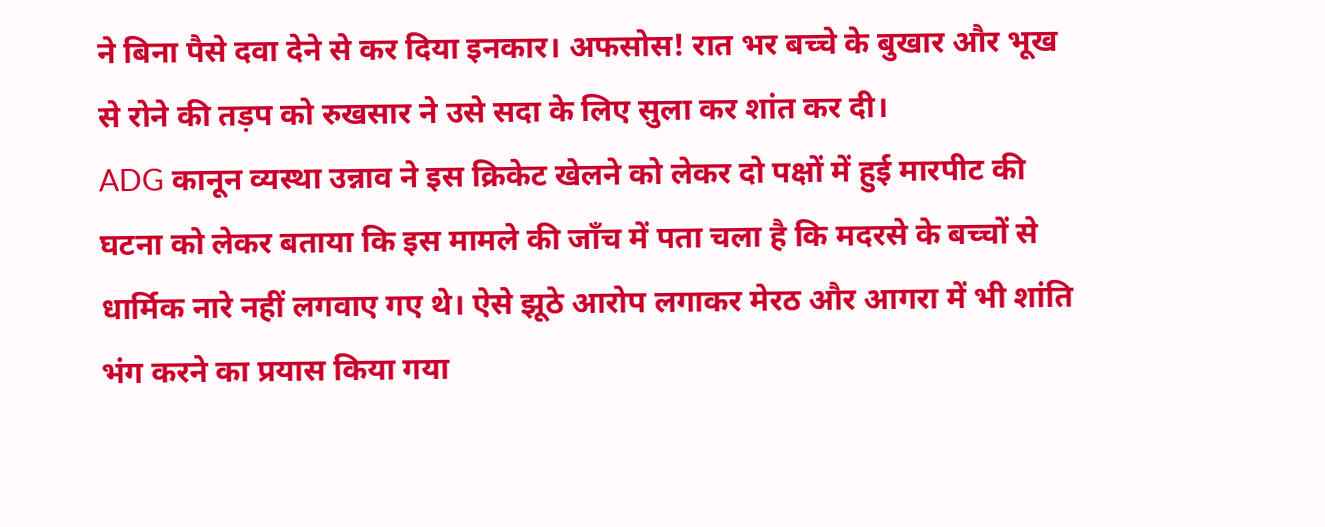ने बिना पैसे दवा देने से कर दिया इनकार। अफसोस! रात भर बच्चे के बुखार और भूख से रोने की तड़प को रुखसार ने उसे सदा के लिए सुला कर शांत कर दी।
ADG कानून व्यस्था उन्नाव ने इस क्रिकेट खेलने को लेकर दो पक्षों में हुई मारपीट की घटना को लेकर बताया कि इस मामले की जाँच में पता चला है कि मदरसे के बच्चों से धार्मिक नारे नहीं लगवाए गए थे। ऐसे झूठे आरोप लगाकर मेरठ और आगरा में भी शांति भंग करने का प्रयास किया गया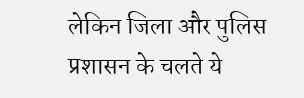लेकिन जिला और पुलिस प्रशासन के चलते ये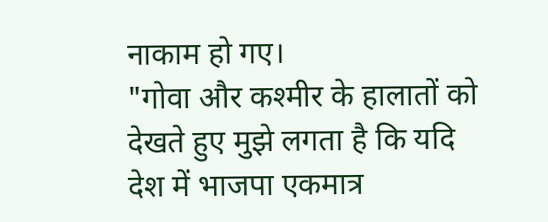नाकाम हो गए।
"गोवा और कश्मीर के हालातों को देखते हुए मुझे लगता है कि यदि देश में भाजपा एकमात्र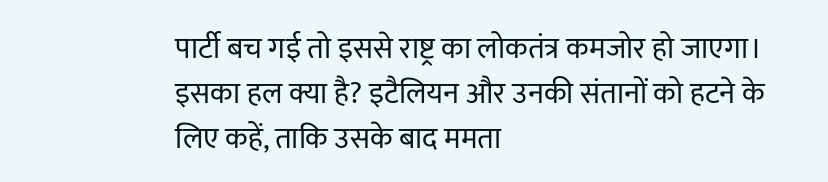पार्टी बच गई तो इससे राष्ट्र का लोकतंत्र कमजोर हो जाएगा। इसका हल क्या है? इटैलियन और उनकी संतानों को हटने के लिए कहें, ताकि उसके बाद ममता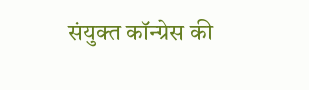संयुक्त कॉन्ग्रेस की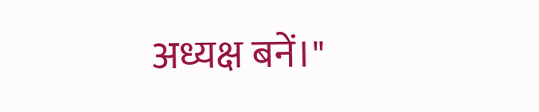अध्यक्ष बनें।"